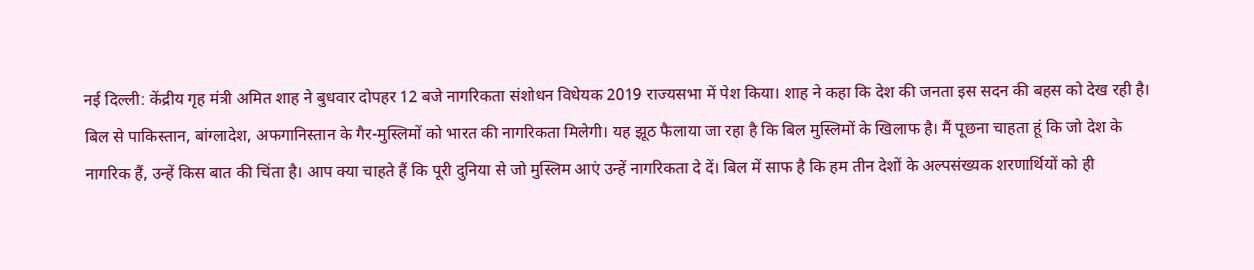नई दिल्ली: केंद्रीय गृह मंत्री अमित शाह ने बुधवार दोपहर 12 बजे नागरिकता संशोधन विधेयक 2019 राज्यसभा में पेश किया। शाह ने कहा कि देश की जनता इस सदन की बहस को देख रही है। बिल से पाकिस्तान, बांग्लादेश, अफगानिस्तान के गैर-मुस्लिमों को भारत की नागरिकता मिलेगी। यह झूठ फैलाया जा रहा है कि बिल मुस्लिमों के खिलाफ है। मैं पूछना चाहता हूं कि जो देश के नागरिक हैं, उन्हें किस बात की चिंता है। आप क्या चाहते हैं कि पूरी दुनिया से जो मुस्लिम आएं उन्हें नागरिकता दे दें। बिल में साफ है कि हम तीन देशों के अल्पसंख्यक शरणार्थियों को ही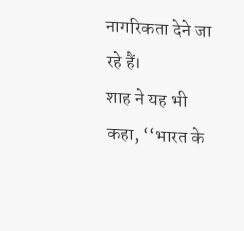नागरिकता देने जा रहे हैं।
शाह ने यह भी कहा, ‘‘भारत के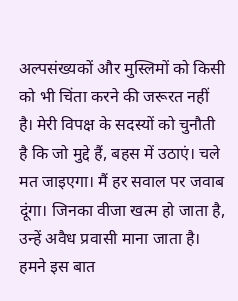अल्पसंख्यकों और मुस्लिमों को किसी को भी चिंता करने की जरूरत नहीं है। मेरी विपक्ष के सदस्यों को चुनौती है कि जो मुद्दे हैं, बहस में उठाएं। चले मत जाइएगा। मैं हर सवाल पर जवाब दूंगा। जिनका वीजा खत्म हो जाता है, उन्हें अवैध प्रवासी माना जाता है। हमने इस बात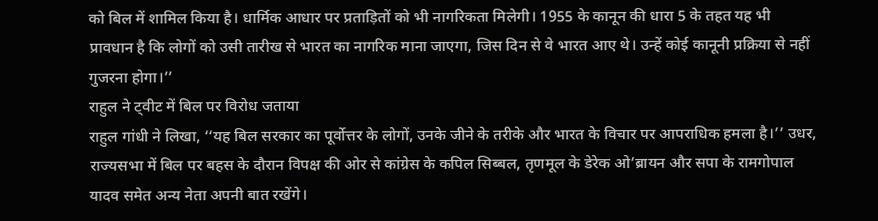को बिल में शामिल किया है। धार्मिक आधार पर प्रताड़ितों को भी नागरिकता मिलेगी। 1955 के कानून की धारा 5 के तहत यह भी प्रावधान है कि लोगों को उसी तारीख से भारत का नागरिक माना जाएगा, जिस दिन से वे भारत आए थे। उन्हें कोई कानूनी प्रक्रिया से नहीं गुजरना होगा।’’
राहुल ने ट्वीट में बिल पर विरोध जताया
राहुल गांधी ने लिखा, ‘‘यह बिल सरकार का पूर्वोत्तर के लोगों, उनके जीने के तरीके और भारत के विचार पर आपराधिक हमला है।’’ उधर, राज्यसभा में बिल पर बहस के दौरान विपक्ष की ओर से कांग्रेस के कपिल सिब्बल, तृणमूल के डेरेक ओ’ब्रायन और सपा के रामगोपाल यादव समेत अन्य नेता अपनी बात रखेंगे।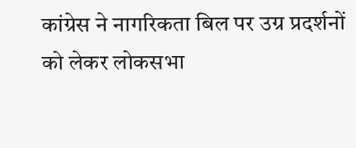कांग्रेस ने नागरिकता बिल पर उग्र प्रदर्शनों को लेकर लोकसभा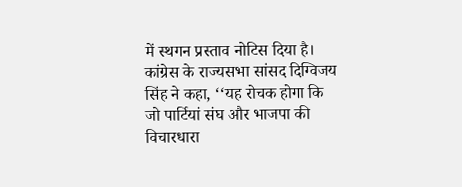में स्थगन प्रस्ताव नोटिस दिया है।
कांग्रेस के राज्यसभा सांसद दिग्विजय सिंह ने कहा, ‘‘यह रोचक होगा कि जो पार्टियां संघ और भाजपा की विचारधारा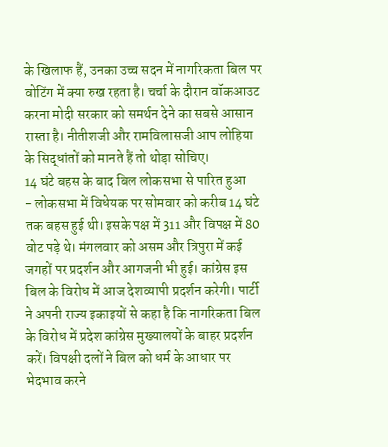के खिलाफ हैं, उनका उच्च सदन में नागरिकता बिल पर वोटिंग में क्या रुख रहता है। चर्चा के दौरान वॉकआउट करना मोदी सरकार को समर्थन देने का सबसे आसान रास्ता है। नीतीशजी और रामविलासजी आप लोहिया के सिद्धांतों को मानते हैं तो थोड़ा सोचिए।
14 घंटे बहस के बाद बिल लोकसभा से पारित हुआ
- लोकसभा में विधेयक पर सोमवार को करीब 14 घंटे तक बहस हुई थी। इसके पक्ष में 311 और विपक्ष में 80 वोट पड़े थे। मंगलवार को असम और त्रिपुरा में कई जगहों पर प्रदर्शन और आगजनी भी हुई। कांग्रेस इस बिल के विरोध में आज देशव्यापी प्रदर्शन करेगी। पार्टी ने अपनी राज्य इकाइयों से कहा है कि नागरिकता बिल के विरोध में प्रदेश कांग्रेस मुख्यालयों के बाहर प्रदर्शन करें। विपक्षी दलों ने बिल को धर्म के आधार पर भेदभाव करने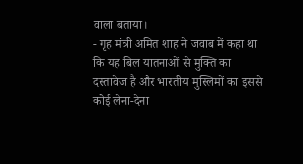वाला बताया।
- गृह मंत्री अमित शाह ने जवाब में कहा था कि यह बिल यातनाओं से मुक्ति का दस्तावेज है और भारतीय मुस्लिमों का इससे कोई लेना-देना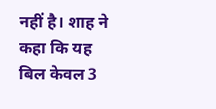नहीं है। शाह ने कहा कि यह बिल केवल 3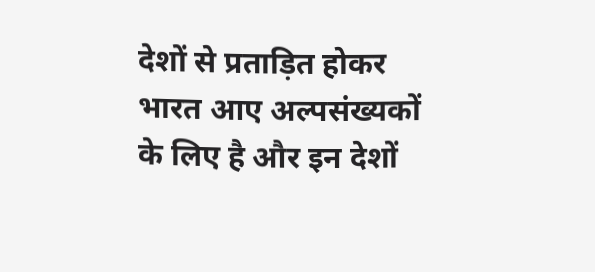देशों से प्रताड़ित होकर भारत आए अल्पसंख्यकों के लिए है और इन देशों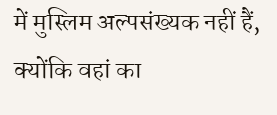में मुस्लिम अल्पसंख्यक नहीं हैं, क्योंकि वहां का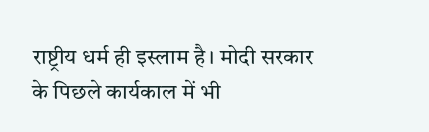राष्ट्रीय धर्म ही इस्लाम है। मोदी सरकार के पिछले कार्यकाल में भी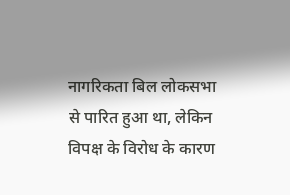नागरिकता बिल लोकसभा से पारित हुआ था, लेकिन विपक्ष के विरोध के कारण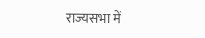राज्यसभा में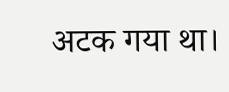अटक गया था।